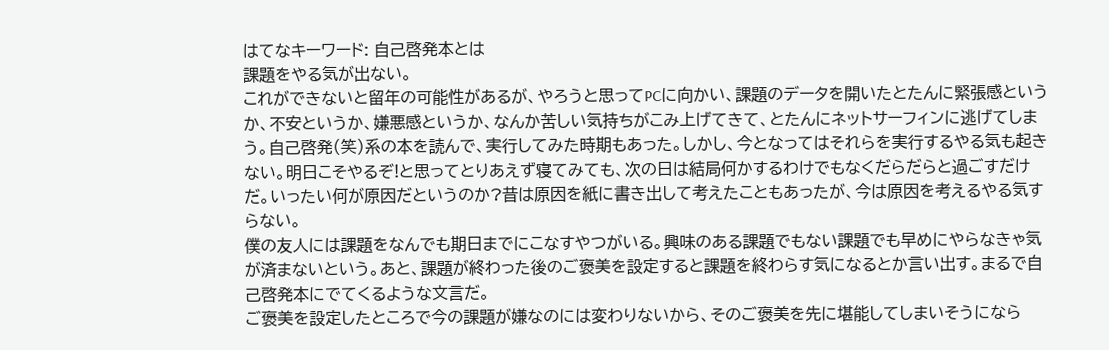はてなキーワード: 自己啓発本とは
課題をやる気が出ない。
これができないと留年の可能性があるが、やろうと思ってPCに向かい、課題のデータを開いたとたんに緊張感というか、不安というか、嫌悪感というか、なんか苦しい気持ちがこみ上げてきて、とたんにネットサーフィンに逃げてしまう。自己啓発(笑)系の本を読んで、実行してみた時期もあった。しかし、今となってはそれらを実行するやる気も起きない。明日こそやるぞ!と思ってとりあえず寝てみても、次の日は結局何かするわけでもなくだらだらと過ごすだけだ。いったい何が原因だというのか?昔は原因を紙に書き出して考えたこともあったが、今は原因を考えるやる気すらない。
僕の友人には課題をなんでも期日までにこなすやつがいる。興味のある課題でもない課題でも早めにやらなきゃ気が済まないという。あと、課題が終わった後のご褒美を設定すると課題を終わらす気になるとか言い出す。まるで自己啓発本にでてくるような文言だ。
ご褒美を設定したところで今の課題が嫌なのには変わりないから、そのご褒美を先に堪能してしまいそうになら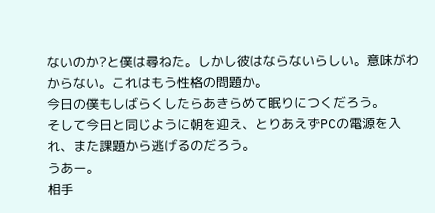ないのか?と僕は尋ねた。しかし彼はならないらしい。意味がわからない。これはもう性格の問題か。
今日の僕もしばらくしたらあきらめて眠りにつくだろう。
そして今日と同じように朝を迎え、とりあえずPCの電源を入れ、また課題から逃げるのだろう。
うあー。
相手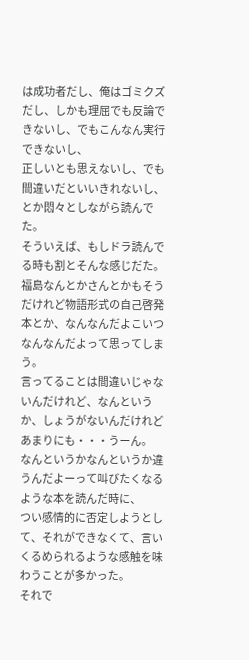は成功者だし、俺はゴミクズだし、しかも理屈でも反論できないし、でもこんなん実行できないし、
正しいとも思えないし、でも間違いだといいきれないし、とか悶々としながら読んでた。
そういえば、もしドラ読んでる時も割とそんな感じだた。
福島なんとかさんとかもそうだけれど物語形式の自己啓発本とか、なんなんだよこいつなんなんだよって思ってしまう。
言ってることは間違いじゃないんだけれど、なんというか、しょうがないんだけれどあまりにも・・・うーん。
なんというかなんというか違うんだよーって叫びたくなるような本を読んだ時に、
つい感情的に否定しようとして、それができなくて、言いくるめられるような感触を味わうことが多かった。
それで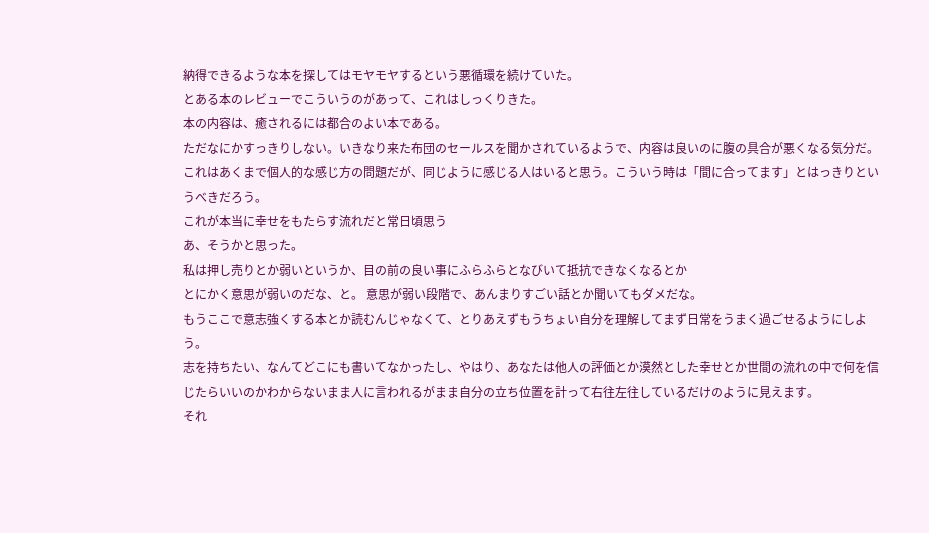納得できるような本を探してはモヤモヤするという悪循環を続けていた。
とある本のレビューでこういうのがあって、これはしっくりきた。
本の内容は、癒されるには都合のよい本である。
ただなにかすっきりしない。いきなり来た布団のセールスを聞かされているようで、内容は良いのに腹の具合が悪くなる気分だ。これはあくまで個人的な感じ方の問題だが、同じように感じる人はいると思う。こういう時は「間に合ってます」とはっきりというべきだろう。
これが本当に幸せをもたらす流れだと常日頃思う
あ、そうかと思った。
私は押し売りとか弱いというか、目の前の良い事にふらふらとなびいて抵抗できなくなるとか
とにかく意思が弱いのだな、と。 意思が弱い段階で、あんまりすごい話とか聞いてもダメだな。
もうここで意志強くする本とか読むんじゃなくて、とりあえずもうちょい自分を理解してまず日常をうまく過ごせるようにしよう。
志を持ちたい、なんてどこにも書いてなかったし、やはり、あなたは他人の評価とか漠然とした幸せとか世間の流れの中で何を信じたらいいのかわからないまま人に言われるがまま自分の立ち位置を計って右往左往しているだけのように見えます。
それ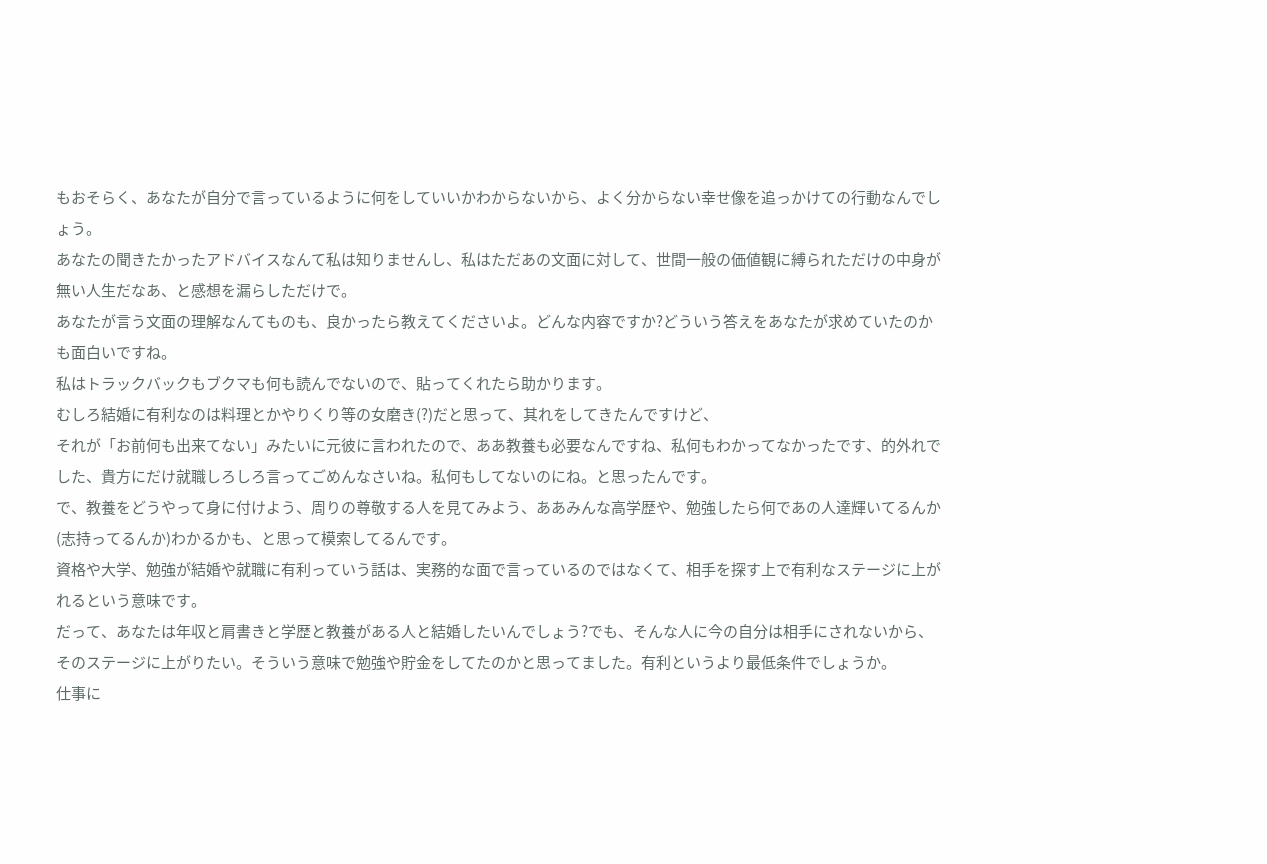もおそらく、あなたが自分で言っているように何をしていいかわからないから、よく分からない幸せ像を追っかけての行動なんでしょう。
あなたの聞きたかったアドバイスなんて私は知りませんし、私はただあの文面に対して、世間一般の価値観に縛られただけの中身が無い人生だなあ、と感想を漏らしただけで。
あなたが言う文面の理解なんてものも、良かったら教えてくださいよ。どんな内容ですか?どういう答えをあなたが求めていたのかも面白いですね。
私はトラックバックもブクマも何も読んでないので、貼ってくれたら助かります。
むしろ結婚に有利なのは料理とかやりくり等の女磨き(?)だと思って、其れをしてきたんですけど、
それが「お前何も出来てない」みたいに元彼に言われたので、ああ教養も必要なんですね、私何もわかってなかったです、的外れでした、貴方にだけ就職しろしろ言ってごめんなさいね。私何もしてないのにね。と思ったんです。
で、教養をどうやって身に付けよう、周りの尊敬する人を見てみよう、ああみんな高学歴や、勉強したら何であの人達輝いてるんか(志持ってるんか)わかるかも、と思って模索してるんです。
資格や大学、勉強が結婚や就職に有利っていう話は、実務的な面で言っているのではなくて、相手を探す上で有利なステージに上がれるという意味です。
だって、あなたは年収と肩書きと学歴と教養がある人と結婚したいんでしょう?でも、そんな人に今の自分は相手にされないから、そのステージに上がりたい。そういう意味で勉強や貯金をしてたのかと思ってました。有利というより最低条件でしょうか。
仕事に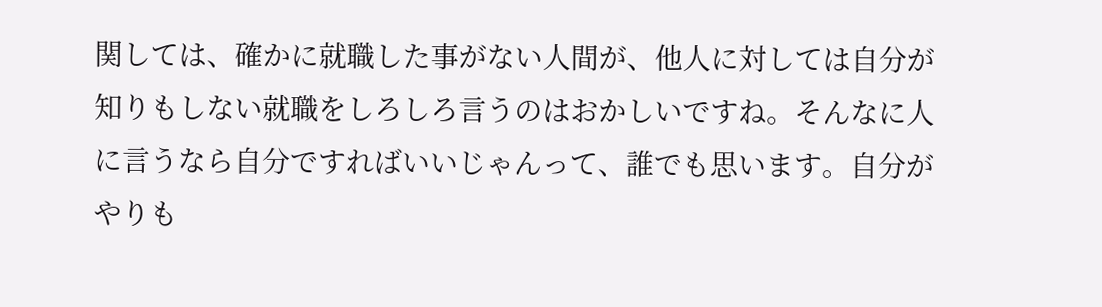関しては、確かに就職した事がない人間が、他人に対しては自分が知りもしない就職をしろしろ言うのはおかしいですね。そんなに人に言うなら自分ですればいいじゃんって、誰でも思います。自分がやりも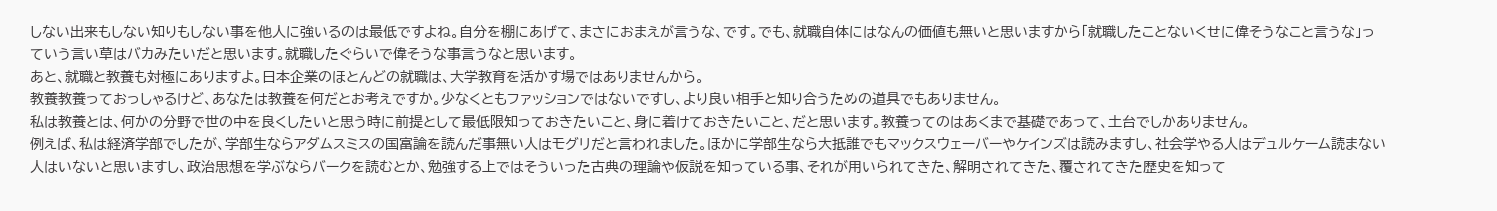しない出来もしない知りもしない事を他人に強いるのは最低ですよね。自分を棚にあげて、まさにおまえが言うな、です。でも、就職自体にはなんの価値も無いと思いますから「就職したことないくせに偉そうなこと言うな」っていう言い草はバカみたいだと思います。就職したぐらいで偉そうな事言うなと思います。
あと、就職と教養も対極にありますよ。日本企業のほとんどの就職は、大学教育を活かす場ではありませんから。
教養教養っておっしゃるけど、あなたは教養を何だとお考えですか。少なくともファッションではないですし、より良い相手と知り合うための道具でもありません。
私は教養とは、何かの分野で世の中を良くしたいと思う時に前提として最低限知っておきたいこと、身に着けておきたいこと、だと思います。教養ってのはあくまで基礎であって、土台でしかありません。
例えば、私は経済学部でしたが、学部生ならアダムスミスの国富論を読んだ事無い人はモグリだと言われました。ほかに学部生なら大抵誰でもマックスウェーバーやケインズは読みますし、社会学やる人はデュルケーム読まない人はいないと思いますし、政治思想を学ぶならバークを読むとか、勉強する上ではそういった古典の理論や仮説を知っている事、それが用いられてきた、解明されてきた、覆されてきた歴史を知って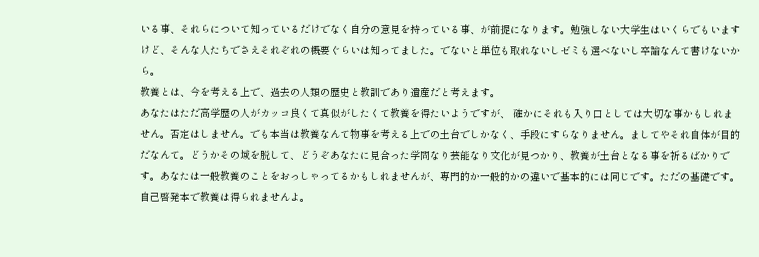いる事、それらについて知っているだけでなく自分の意見を持っている事、が前提になります。勉強しない大学生はいくらでもいますけど、そんな人たちでさえそれぞれの概要ぐらいは知ってました。でないと単位も取れないしゼミも選べないし卒論なんて書けないから。
教養とは、今を考える上で、過去の人類の歴史と教訓であり遺産だと考えます。
あなたはただ高学歴の人がカッコ良くて真似がしたくて教養を得たいようですが、 確かにそれも入り口としては大切な事かもしれません。否定はしません。でも本当は教養なんて物事を考える上での土台でしかなく、手段にすらなりません。ましてやそれ自体が目的だなんて。どうかその域を脱して、どうぞあなたに見合った学問なり芸能なり文化が見つかり、教養が土台となる事を祈るばかりです。あなたは一般教養のことをおっしゃってるかもしれませんが、専門的か一般的かの違いで基本的には同じです。ただの基礎です。自己啓発本で教養は得られませんよ。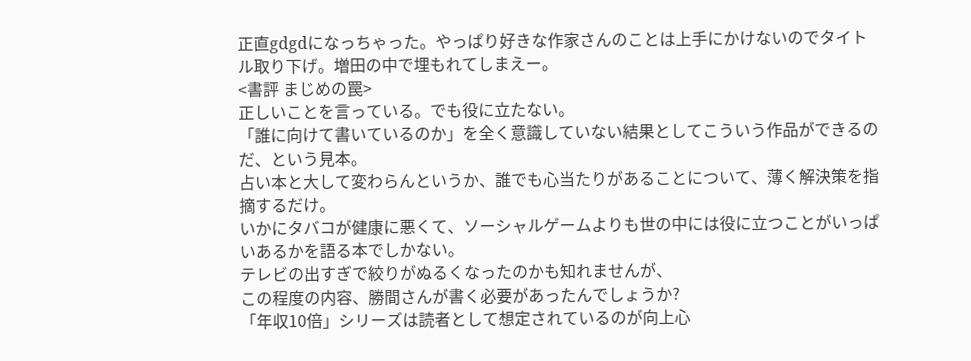正直gdgdになっちゃった。やっぱり好きな作家さんのことは上手にかけないのでタイトル取り下げ。増田の中で埋もれてしまえー。
<書評 まじめの罠>
正しいことを言っている。でも役に立たない。
「誰に向けて書いているのか」を全く意識していない結果としてこういう作品ができるのだ、という見本。
占い本と大して変わらんというか、誰でも心当たりがあることについて、薄く解決策を指摘するだけ。
いかにタバコが健康に悪くて、ソーシャルゲームよりも世の中には役に立つことがいっぱいあるかを語る本でしかない。
テレビの出すぎで絞りがぬるくなったのかも知れませんが、
この程度の内容、勝間さんが書く必要があったんでしょうか?
「年収10倍」シリーズは読者として想定されているのが向上心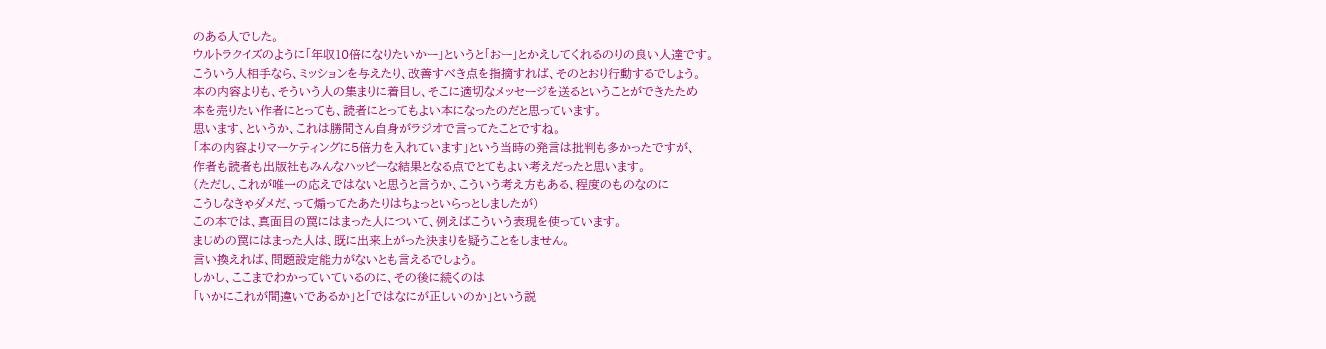のある人でした。
ウルトラクイズのように「年収10倍になりたいかー」というと「おー」とかえしてくれるのりの良い人達です。
こういう人相手なら、ミッションを与えたり、改善すべき点を指摘すれば、そのとおり行動するでしょう。
本の内容よりも、そういう人の集まりに着目し、そこに適切なメッセージを送るということができたため
本を売りたい作者にとっても、読者にとってもよい本になったのだと思っています。
思います、というか、これは勝間さん自身がラジオで言ってたことですね。
「本の内容よりマーケティングに5倍力を入れています」という当時の発言は批判も多かったですが、
作者も読者も出版社もみんなハッピーな結果となる点でとてもよい考えだったと思います。
(ただし、これが唯一の応えではないと思うと言うか、こういう考え方もある、程度のものなのに
こうしなきゃダメだ、って煽ってたあたりはちょっといらっとしましたが)
この本では、真面目の罠にはまった人について、例えばこういう表現を使っています。
まじめの罠にはまった人は、既に出来上がった決まりを疑うことをしません。
言い換えれば、問題設定能力がないとも言えるでしょう。
しかし、ここまでわかっていているのに、その後に続くのは
「いかにこれが間違いであるか」と「ではなにが正しいのか」という説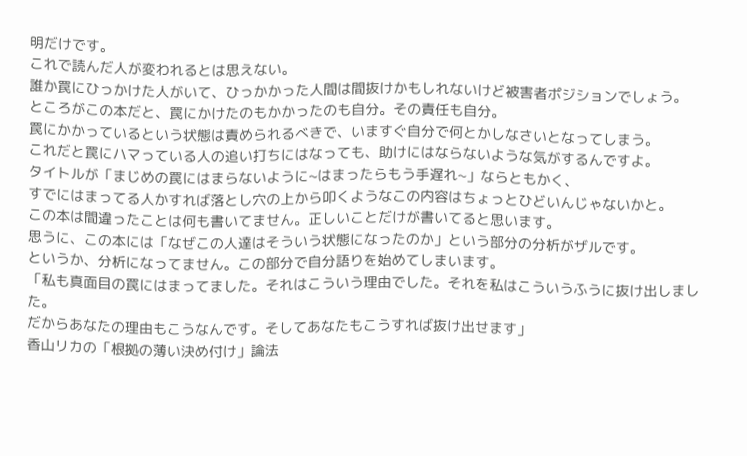明だけです。
これで読んだ人が変われるとは思えない。
誰か罠にひっかけた人がいて、ひっかかった人間は間抜けかもしれないけど被害者ポジションでしょう。
ところがこの本だと、罠にかけたのもかかったのも自分。その責任も自分。
罠にかかっているという状態は責められるべきで、いますぐ自分で何とかしなさいとなってしまう。
これだと罠にハマっている人の追い打ちにはなっても、助けにはならないような気がするんですよ。
タイトルが「まじめの罠にはまらないように~はまったらもう手遅れ~」ならともかく、
すでにはまってる人かすれば落とし穴の上から叩くようなこの内容はちょっとひどいんじゃないかと。
この本は間違ったことは何も書いてません。正しいことだけが書いてると思います。
思うに、この本には「なぜこの人達はそういう状態になったのか」という部分の分析がザルです。
というか、分析になってません。この部分で自分語りを始めてしまいます。
「私も真面目の罠にはまってました。それはこういう理由でした。それを私はこういうふうに抜け出しました。
だからあなたの理由もこうなんです。そしてあなたもこうすれば抜け出せます」
香山リカの「根拠の薄い決め付け」論法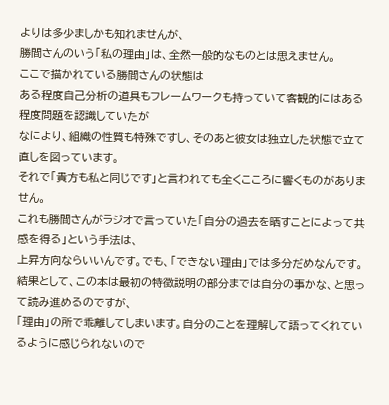よりは多少ましかも知れませんが、
勝間さんのいう「私の理由」は、全然一般的なものとは思えません。
ここで描かれている勝間さんの状態は
ある程度自己分析の道具もフレームワークも持っていて客観的にはある程度問題を認識していたが
なにより、組織の性質も特殊ですし、そのあと彼女は独立した状態で立て直しを図っています。
それで「貴方も私と同じです」と言われても全くこころに響くものがありません。
これも勝間さんがラジオで言っていた「自分の過去を晒すことによって共感を得る」という手法は、
上昇方向ならいいんです。でも、「できない理由」では多分だめなんです。
結果として、この本は最初の特徴説明の部分までは自分の事かな、と思って読み進めるのですが、
「理由」の所で乖離してしまいます。自分のことを理解して語ってくれているように感じられないので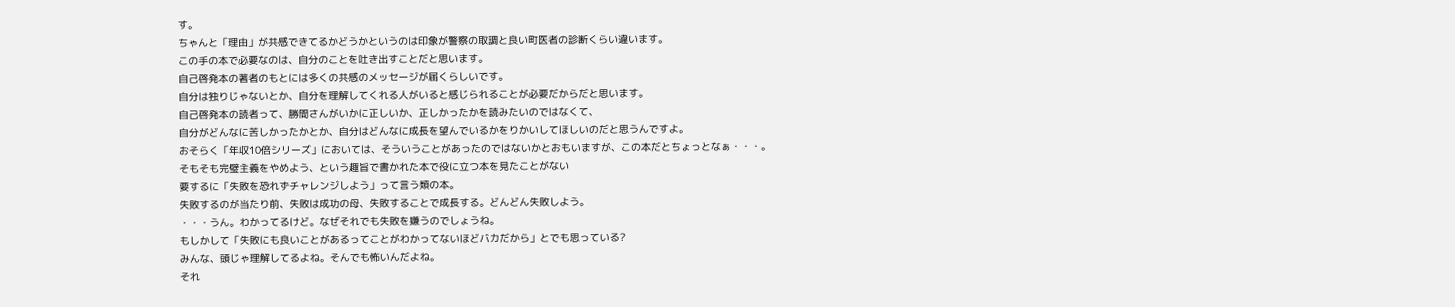す。
ちゃんと「理由」が共感できてるかどうかというのは印象が警察の取調と良い町医者の診断くらい違います。
この手の本で必要なのは、自分のことを吐き出すことだと思います。
自己啓発本の著者のもとには多くの共感のメッセージが届くらしいです。
自分は独りじゃないとか、自分を理解してくれる人がいると感じられることが必要だからだと思います。
自己啓発本の読者って、勝間さんがいかに正しいか、正しかったかを読みたいのではなくて、
自分がどんなに苦しかったかとか、自分はどんなに成長を望んでいるかをりかいしてほしいのだと思うんですよ。
おそらく「年収10倍シリーズ」においては、そういうことがあったのではないかとおもいますが、この本だとちょっとなぁ・・・。
そもそも完璧主義をやめよう、という趣旨で書かれた本で役に立つ本を見たことがない
要するに「失敗を恐れずチャレンジしよう」って言う類の本。
失敗するのが当たり前、失敗は成功の母、失敗することで成長する。どんどん失敗しよう。
・・・うん。わかってるけど。なぜそれでも失敗を嫌うのでしょうね。
もしかして「失敗にも良いことがあるってことがわかってないほどバカだから」とでも思っている?
みんな、頭じゃ理解してるよね。そんでも怖いんだよね。
それ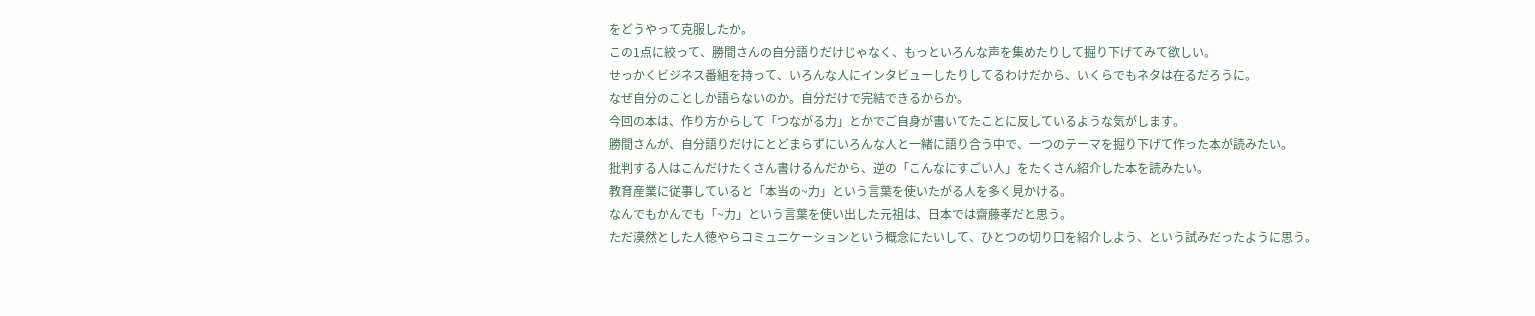をどうやって克服したか。
この1点に絞って、勝間さんの自分語りだけじゃなく、もっといろんな声を集めたりして掘り下げてみて欲しい。
せっかくビジネス番組を持って、いろんな人にインタビューしたりしてるわけだから、いくらでもネタは在るだろうに。
なぜ自分のことしか語らないのか。自分だけで完結できるからか。
今回の本は、作り方からして「つながる力」とかでご自身が書いてたことに反しているような気がします。
勝間さんが、自分語りだけにとどまらずにいろんな人と一緒に語り合う中で、一つのテーマを掘り下げて作った本が読みたい。
批判する人はこんだけたくさん書けるんだから、逆の「こんなにすごい人」をたくさん紹介した本を読みたい。
教育産業に従事していると「本当の~力」という言葉を使いたがる人を多く見かける。
なんでもかんでも「~力」という言葉を使い出した元祖は、日本では齋藤孝だと思う。
ただ漠然とした人徳やらコミュニケーションという概念にたいして、ひとつの切り口を紹介しよう、という試みだったように思う。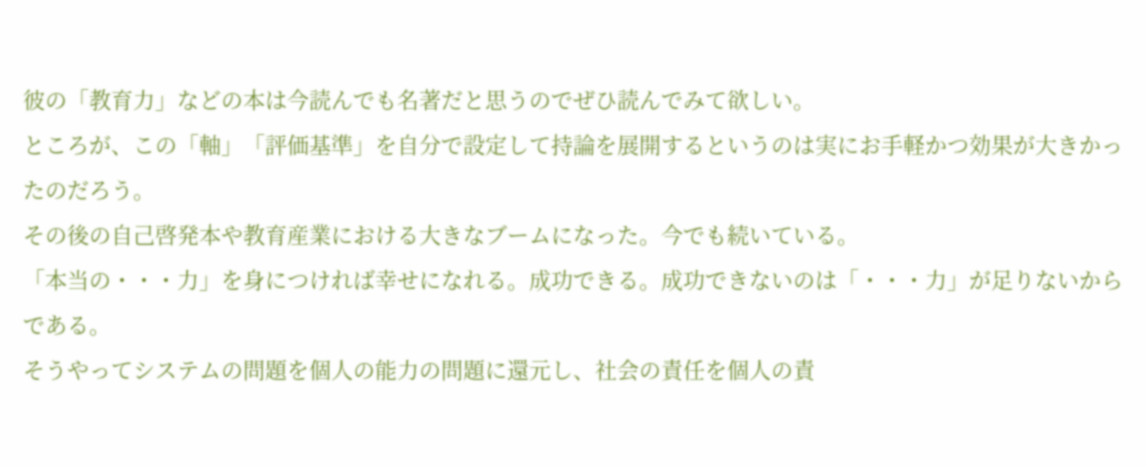彼の「教育力」などの本は今読んでも名著だと思うのでぜひ読んでみて欲しい。
ところが、この「軸」「評価基準」を自分で設定して持論を展開するというのは実にお手軽かつ効果が大きかったのだろう。
その後の自己啓発本や教育産業における大きなブームになった。今でも続いている。
「本当の・・・力」を身につければ幸せになれる。成功できる。成功できないのは「・・・力」が足りないからである。
そうやってシステムの問題を個人の能力の問題に還元し、社会の責任を個人の責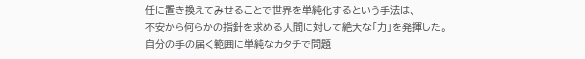任に置き換えてみせることで世界を単純化するという手法は、
不安から何らかの指針を求める人間に対して絶大な「力」を発揮した。
自分の手の届く範囲に単純なカタチで問題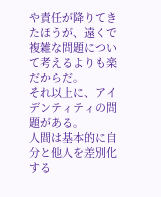や責任が降りてきたほうが、遠くで複雑な問題について考えるよりも楽だからだ。
それ以上に、アイデンティティの問題がある。
人間は基本的に自分と他人を差別化する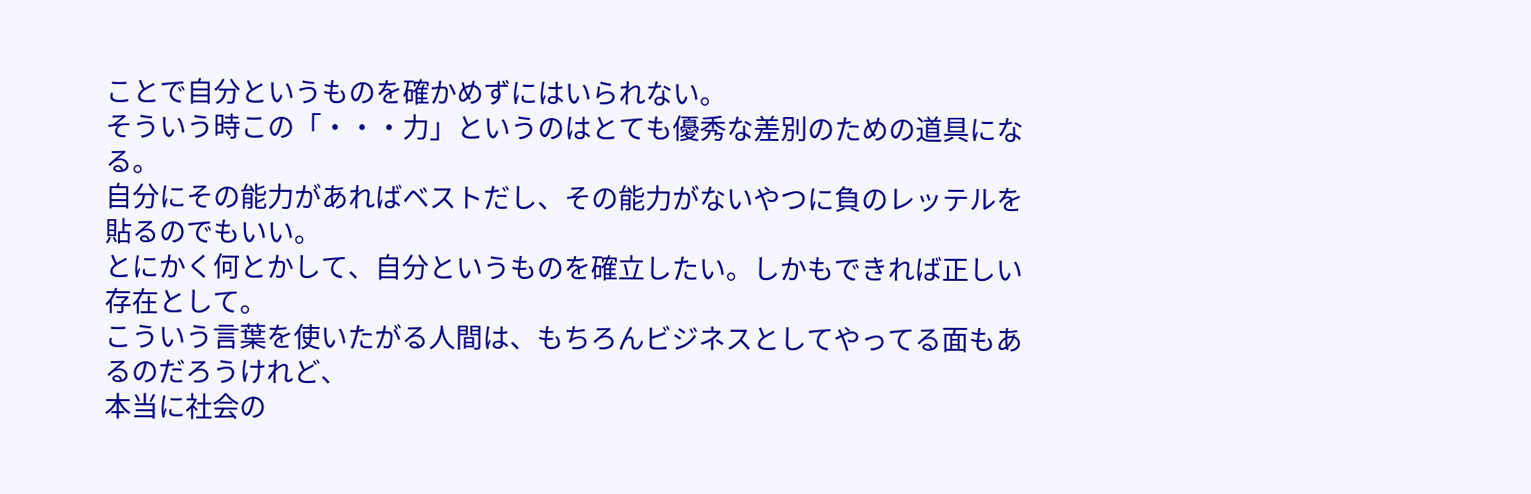ことで自分というものを確かめずにはいられない。
そういう時この「・・・力」というのはとても優秀な差別のための道具になる。
自分にその能力があればベストだし、その能力がないやつに負のレッテルを貼るのでもいい。
とにかく何とかして、自分というものを確立したい。しかもできれば正しい存在として。
こういう言葉を使いたがる人間は、もちろんビジネスとしてやってる面もあるのだろうけれど、
本当に社会の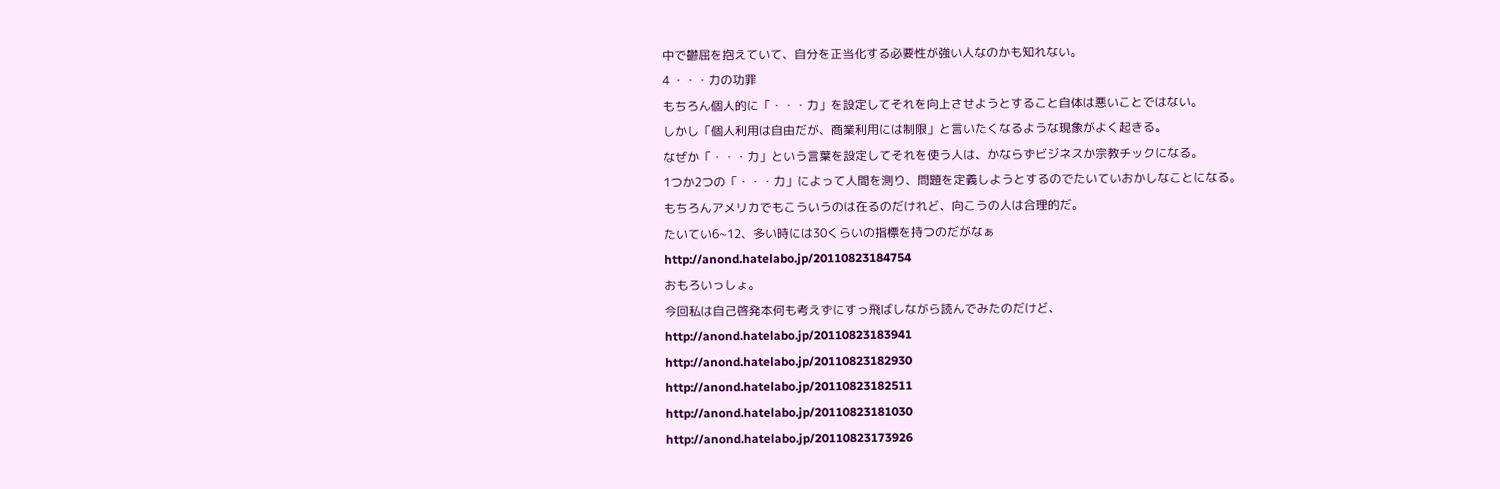中で鬱屈を抱えていて、自分を正当化する必要性が強い人なのかも知れない。
4 ・・・力の功罪
もちろん個人的に「・・・力」を設定してそれを向上させようとすること自体は悪いことではない。
しかし「個人利用は自由だが、商業利用には制限」と言いたくなるような現象がよく起きる。
なぜか「・・・力」という言葉を設定してそれを使う人は、かならずビジネスか宗教チックになる。
1つか2つの「・・・力」によって人間を測り、問題を定義しようとするのでたいていおかしなことになる。
もちろんアメリカでもこういうのは在るのだけれど、向こうの人は合理的だ。
たいてい6~12、多い時には30くらいの指標を持つのだがなぁ
http://anond.hatelabo.jp/20110823184754
おもろいっしょ。
今回私は自己啓発本何も考えずにすっ飛ばしながら読んでみたのだけど、
http://anond.hatelabo.jp/20110823183941
http://anond.hatelabo.jp/20110823182930
http://anond.hatelabo.jp/20110823182511
http://anond.hatelabo.jp/20110823181030
http://anond.hatelabo.jp/20110823173926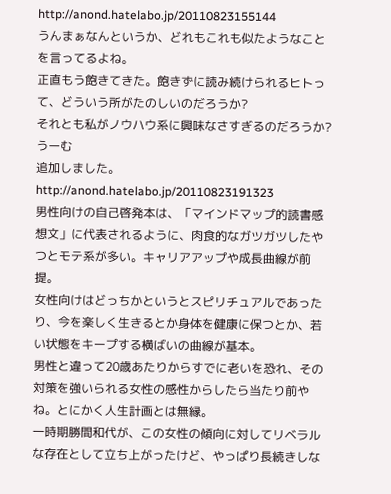http://anond.hatelabo.jp/20110823155144
うんまぁなんというか、どれもこれも似たようなことを言ってるよね。
正直もう飽きてきた。飽きずに読み続けられるヒトって、どういう所がたのしいのだろうか?
それとも私がノウハウ系に興味なさすぎるのだろうか?うーむ
追加しました。
http://anond.hatelabo.jp/20110823191323
男性向けの自己啓発本は、「マインドマップ的読書感想文」に代表されるように、肉食的なガツガツしたやつとモテ系が多い。キャリアアップや成長曲線が前提。
女性向けはどっちかというとスピリチュアルであったり、今を楽しく生きるとか身体を健康に保つとか、若い状態をキープする横ばいの曲線が基本。
男性と違って20歳あたりからすでに老いを恐れ、その対策を強いられる女性の感性からしたら当たり前やね。とにかく人生計画とは無縁。
一時期勝間和代が、この女性の傾向に対してリベラルな存在として立ち上がったけど、やっぱり長続きしな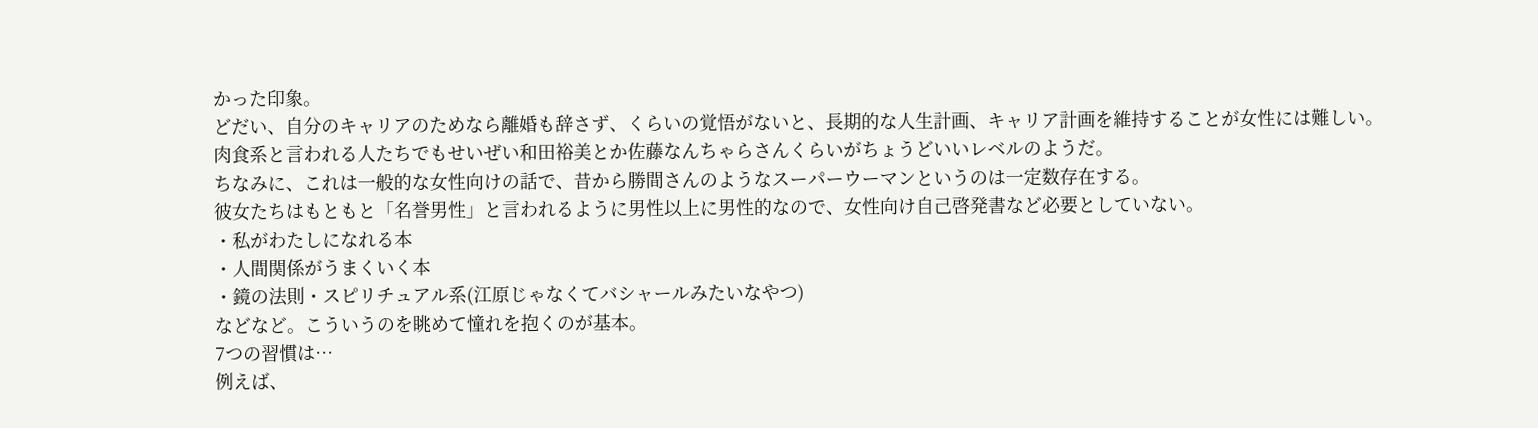かった印象。
どだい、自分のキャリアのためなら離婚も辞さず、くらいの覚悟がないと、長期的な人生計画、キャリア計画を維持することが女性には難しい。
肉食系と言われる人たちでもせいぜい和田裕美とか佐藤なんちゃらさんくらいがちょうどいいレベルのようだ。
ちなみに、これは一般的な女性向けの話で、昔から勝間さんのようなスーパーウーマンというのは一定数存在する。
彼女たちはもともと「名誉男性」と言われるように男性以上に男性的なので、女性向け自己啓発書など必要としていない。
・私がわたしになれる本
・人間関係がうまくいく本
・鏡の法則・スピリチュアル系(江原じゃなくてバシャールみたいなやつ)
などなど。こういうのを眺めて憧れを抱くのが基本。
7つの習慣は…
例えば、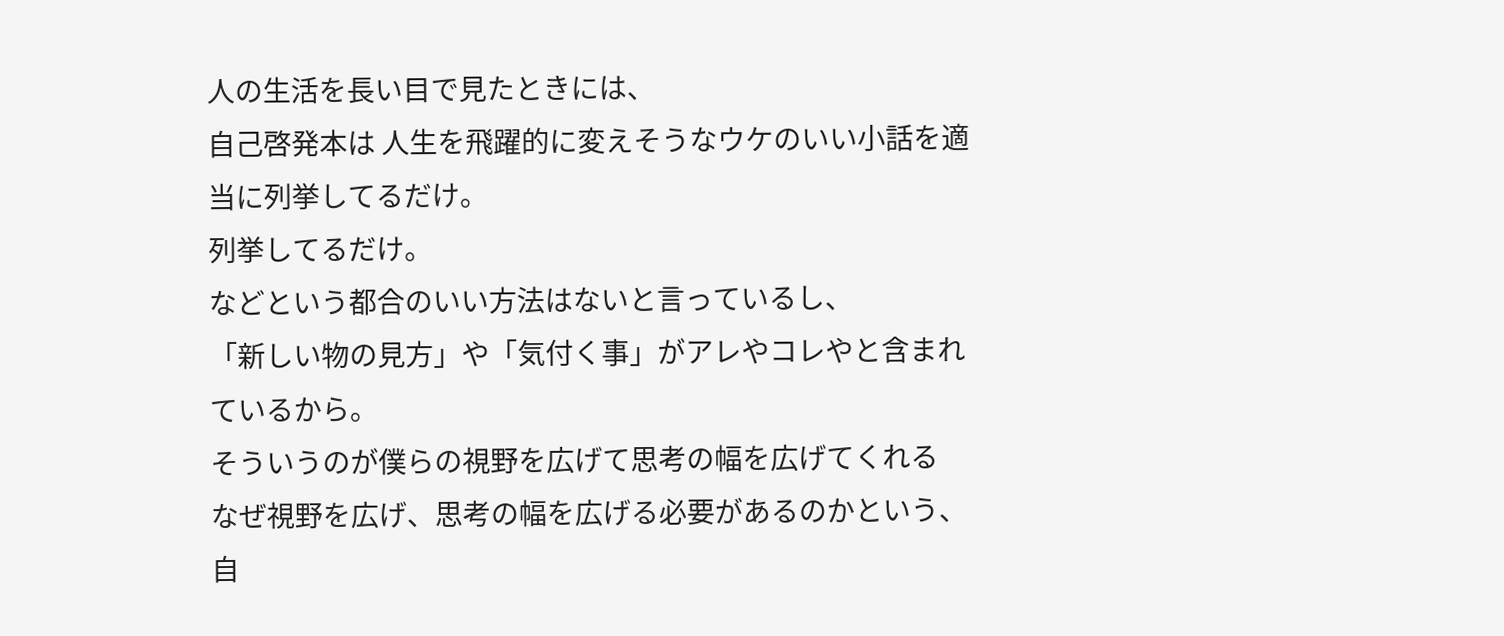人の生活を長い目で見たときには、
自己啓発本は 人生を飛躍的に変えそうなウケのいい小話を適当に列挙してるだけ。
列挙してるだけ。
などという都合のいい方法はないと言っているし、
「新しい物の見方」や「気付く事」がアレやコレやと含まれているから。
そういうのが僕らの視野を広げて思考の幅を広げてくれる
なぜ視野を広げ、思考の幅を広げる必要があるのかという、
自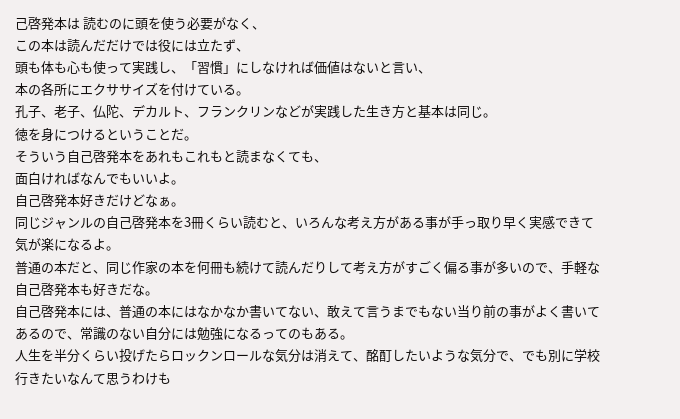己啓発本は 読むのに頭を使う必要がなく、
この本は読んだだけでは役には立たず、
頭も体も心も使って実践し、「習慣」にしなければ価値はないと言い、
本の各所にエクササイズを付けている。
孔子、老子、仏陀、デカルト、フランクリンなどが実践した生き方と基本は同じ。
徳を身につけるということだ。
そういう自己啓発本をあれもこれもと読まなくても、
面白ければなんでもいいよ。
自己啓発本好きだけどなぁ。
同じジャンルの自己啓発本を3冊くらい読むと、いろんな考え方がある事が手っ取り早く実感できて気が楽になるよ。
普通の本だと、同じ作家の本を何冊も続けて読んだりして考え方がすごく偏る事が多いので、手軽な自己啓発本も好きだな。
自己啓発本には、普通の本にはなかなか書いてない、敢えて言うまでもない当り前の事がよく書いてあるので、常識のない自分には勉強になるってのもある。
人生を半分くらい投げたらロックンロールな気分は消えて、酩酊したいような気分で、でも別に学校行きたいなんて思うわけも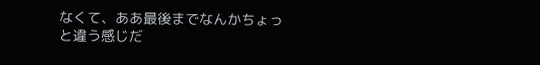なくて、ああ最後までなんかちょっと違う感じだ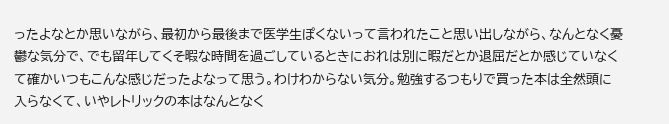ったよなとか思いながら、最初から最後まで医学生ぽくないって言われたこと思い出しながら、なんとなく憂鬱な気分で、でも留年してくそ暇な時間を過ごしているときにおれは別に暇だとか退屈だとか感じていなくて確かいつもこんな感じだったよなって思う。わけわからない気分。勉強するつもりで買った本は全然頭に入らなくて、いやレトリックの本はなんとなく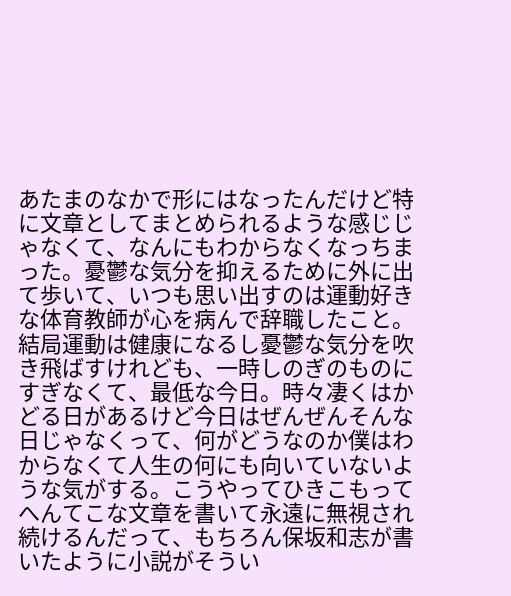あたまのなかで形にはなったんだけど特に文章としてまとめられるような感じじゃなくて、なんにもわからなくなっちまった。憂鬱な気分を抑えるために外に出て歩いて、いつも思い出すのは運動好きな体育教師が心を病んで辞職したこと。結局運動は健康になるし憂鬱な気分を吹き飛ばすけれども、一時しのぎのものにすぎなくて、最低な今日。時々凄くはかどる日があるけど今日はぜんぜんそんな日じゃなくって、何がどうなのか僕はわからなくて人生の何にも向いていないような気がする。こうやってひきこもってへんてこな文章を書いて永遠に無視され続けるんだって、もちろん保坂和志が書いたように小説がそうい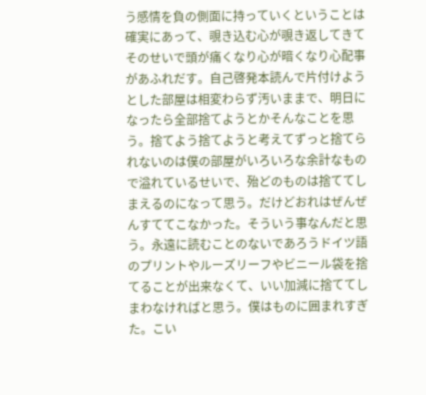う感情を負の側面に持っていくということは確実にあって、覗き込む心が覗き返してきてそのせいで頭が痛くなり心が暗くなり心配事があふれだす。自己啓発本読んで片付けようとした部屋は相変わらず汚いままで、明日になったら全部捨てようとかそんなことを思う。捨てよう捨てようと考えてずっと捨てられないのは僕の部屋がいろいろな余計なもので溢れているせいで、殆どのものは捨ててしまえるのになって思う。だけどおれはぜんぜんすててこなかった。そういう事なんだと思う。永遠に読むことのないであろうドイツ語のプリントやルーズリーフやビニール袋を捨てることが出来なくて、いい加減に捨ててしまわなければと思う。僕はものに囲まれすぎた。こい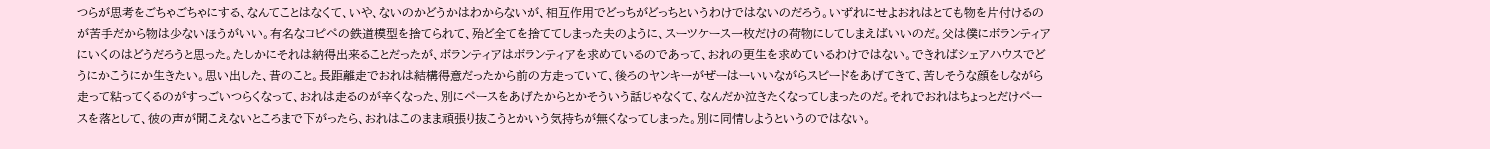つらが思考をごちゃごちゃにする、なんてことはなくて、いや、ないのかどうかはわからないが、相互作用でどっちがどっちというわけではないのだろう。いずれにせよおれはとても物を片付けるのが苦手だから物は少ないほうがいい。有名なコピペの鉄道模型を捨てられて、殆ど全てを捨ててしまった夫のように、スーツケース一枚だけの荷物にしてしまえばいいのだ。父は僕にボランティアにいくのはどうだろうと思った。たしかにそれは納得出来ることだったが、ボランティアはボランティアを求めているのであって、おれの更生を求めているわけではない。できればシェアハウスでどうにかこうにか生きたい。思い出した、昔のこと。長距離走でおれは結構得意だったから前の方走っていて、後ろのヤンキーがぜーはーいいながらスピードをあげてきて、苦しそうな顔をしながら走って粘ってくるのがすっごいつらくなって、おれは走るのが辛くなった、別にペースをあげたからとかそういう話じゃなくて、なんだか泣きたくなってしまったのだ。それでおれはちょっとだけペースを落として、彼の声が聞こえないところまで下がったら、おれはこのまま頑張り抜こうとかいう気持ちが無くなってしまった。別に同情しようというのではない。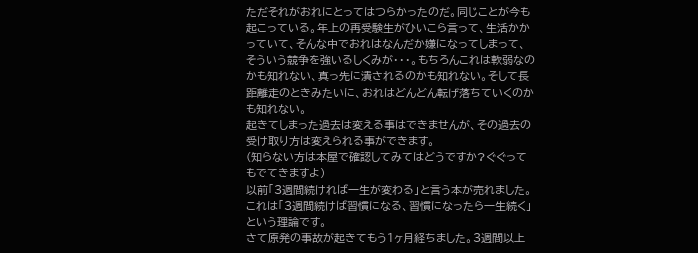ただそれがおれにとってはつらかったのだ。同じことが今も起こっている。年上の再受験生がひいこら言って、生活かかっていて、そんな中でおれはなんだか嫌になってしまって、そういう競争を強いるしくみが・・・。もちろんこれは軟弱なのかも知れない、真っ先に潰されるのかも知れない。そして長距離走のときみたいに、おれはどんどん転げ落ちていくのかも知れない。
起きてしまった過去は変える事はできませんが、その過去の受け取り方は変えられる事ができます。
(知らない方は本屋で確認してみてはどうですか?ぐぐってもでてきますよ)
以前「3週間続ければ一生が変わる」と言う本が売れました。
これは「3週間続けば習慣になる、習慣になったら一生続く」という理論です。
さて原発の事故が起きてもう1ヶ月経ちました。3週間以上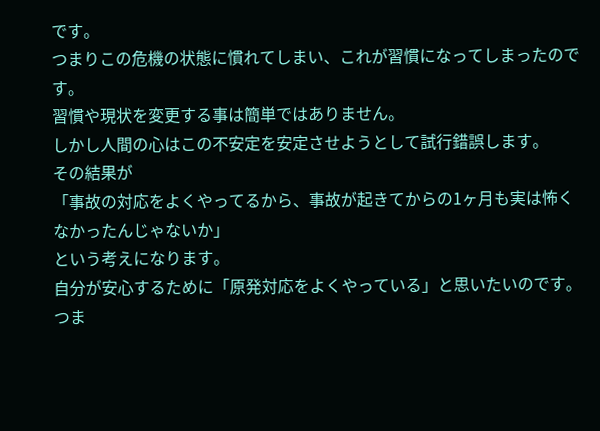です。
つまりこの危機の状態に慣れてしまい、これが習慣になってしまったのです。
習慣や現状を変更する事は簡単ではありません。
しかし人間の心はこの不安定を安定させようとして試行錯誤します。
その結果が
「事故の対応をよくやってるから、事故が起きてからの1ヶ月も実は怖くなかったんじゃないか」
という考えになります。
自分が安心するために「原発対応をよくやっている」と思いたいのです。
つま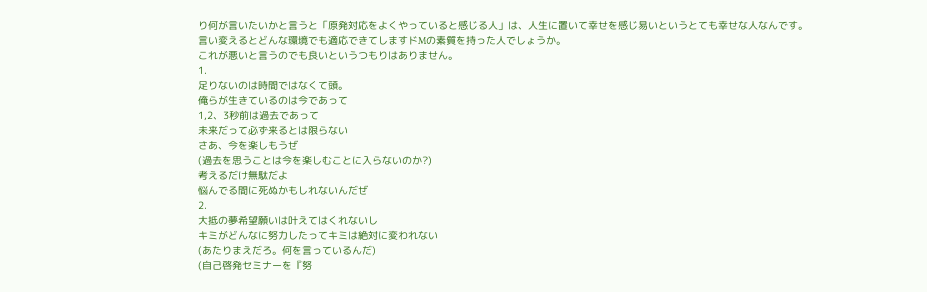り何が言いたいかと言うと「原発対応をよくやっていると感じる人」は、人生に置いて幸せを感じ易いというとても幸せな人なんです。
言い変えるとどんな環境でも適応できてしますドMの素質を持った人でしょうか。
これが悪いと言うのでも良いというつもりはありません。
1.
足りないのは時間ではなくて頭。
俺らが生きているのは今であって
1,2、3秒前は過去であって
未来だって必ず来るとは限らない
さあ、今を楽しもうぜ
(過去を思うことは今を楽しむことに入らないのか?)
考えるだけ無駄だよ
悩んでる間に死ぬかもしれないんだぜ
2.
大抵の夢希望願いは叶えてはくれないし
キミがどんなに努力したってキミは絶対に変われない
(あたりまえだろ。何を言っているんだ)
(自己啓発セミナーを『努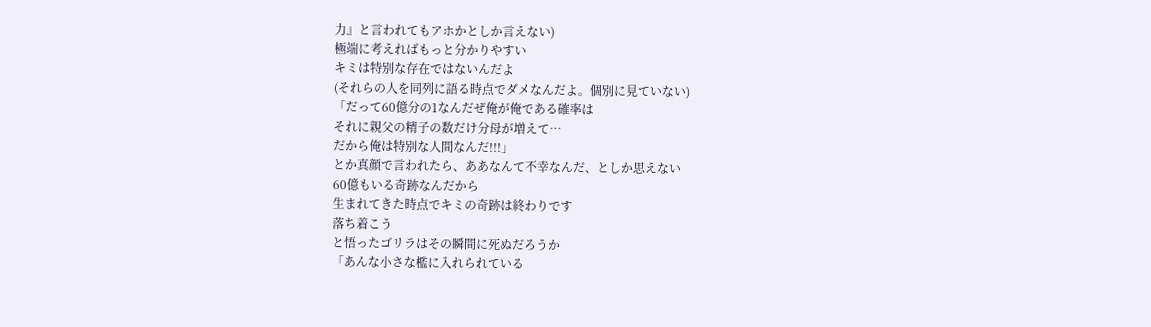力』と言われてもアホかとしか言えない)
極端に考えればもっと分かりやすい
キミは特別な存在ではないんだよ
(それらの人を同列に語る時点でダメなんだよ。個別に見ていない)
「だって60億分の1なんだぜ俺が俺である確率は
それに親父の精子の数だけ分母が増えて…
だから俺は特別な人間なんだ!!!」
とか真顔で言われたら、ああなんて不幸なんだ、としか思えない
60億もいる奇跡なんだから
生まれてきた時点でキミの奇跡は終わりです
落ち着こう
と悟ったゴリラはその瞬間に死ぬだろうか
「あんな小さな檻に入れられている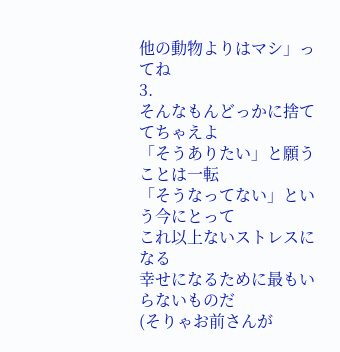他の動物よりはマシ」ってね
3.
そんなもんどっかに捨ててちゃえよ
「そうありたい」と願うことは一転
「そうなってない」という今にとって
これ以上ないストレスになる
幸せになるために最もいらないものだ
(そりゃお前さんが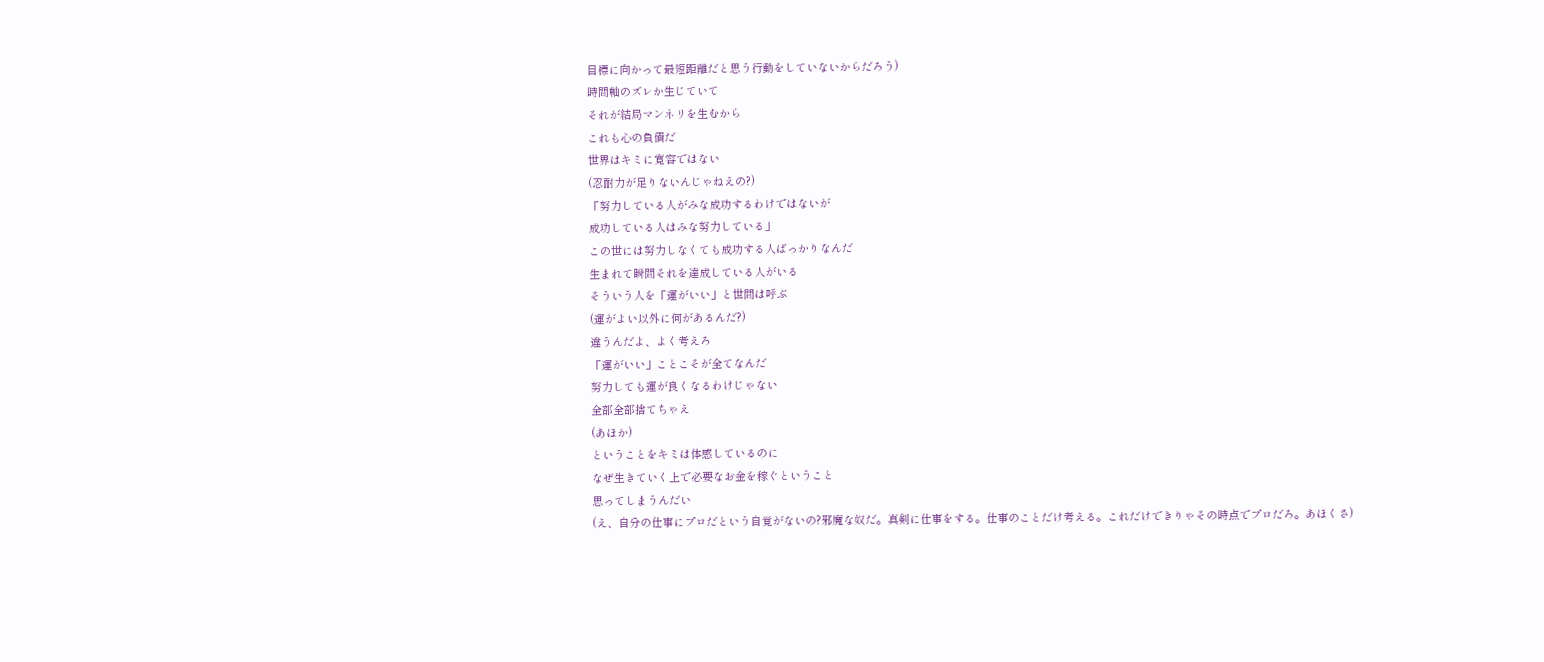目標に向かって最短距離だと思う行動をしていないからだろう)
時間軸のズレか生じていて
それが結局マンネリを生むから
これも心の負債だ
世界はキミに寛容ではない
(忍耐力が足りないんじゃねえの?)
「努力している人がみな成功するわけではないが
成功している人はみな努力している」
この世には努力しなくても成功する人ばっかりなんだ
生まれて瞬間それを達成している人がいる
そういう人を「運がいい」と世間は呼ぶ
(運がよい以外に何があるんだ?)
違うんだよ、よく考えろ
「運がいい」ことこそが全てなんだ
努力しても運が良くなるわけじゃない
全部全部捨てちゃえ
(あほか)
ということをキミは体感しているのに
なぜ生きていく上で必要なお金を稼ぐということ
思ってしまうんだい
(え、自分の仕事にプロだという自覚がないの?邪魔な奴だ。真剣に仕事をする。仕事のことだけ考える。これだけできりゃその時点でプロだろ。あほくさ)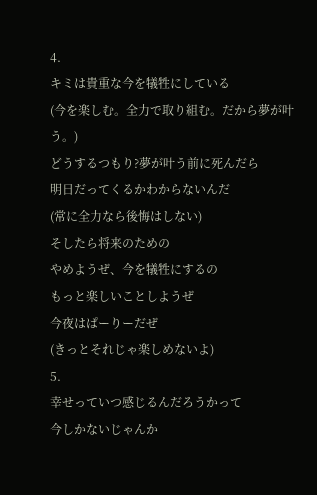4.
キミは貴重な今を犠牲にしている
(今を楽しむ。全力で取り組む。だから夢が叶う。)
どうするつもり?夢が叶う前に死んだら
明日だってくるかわからないんだ
(常に全力なら後悔はしない)
そしたら将来のための
やめようぜ、今を犠牲にするの
もっと楽しいことしようぜ
今夜はぱーりーだぜ
(きっとそれじゃ楽しめないよ)
5.
幸せっていつ感じるんだろうかって
今しかないじゃんか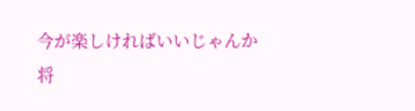今が楽しければいいじゃんか
将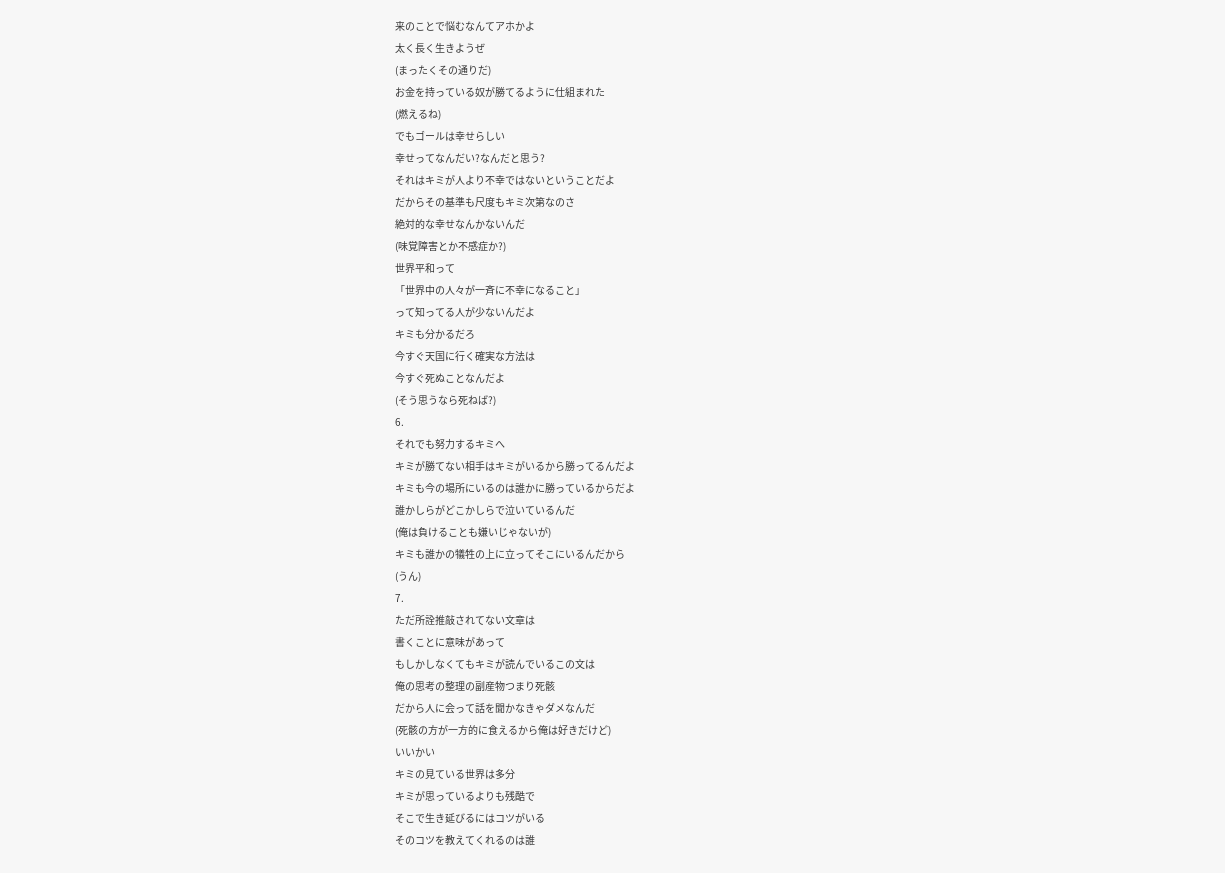来のことで悩むなんてアホかよ
太く長く生きようぜ
(まったくその通りだ)
お金を持っている奴が勝てるように仕組まれた
(燃えるね)
でもゴールは幸せらしい
幸せってなんだい?なんだと思う?
それはキミが人より不幸ではないということだよ
だからその基準も尺度もキミ次第なのさ
絶対的な幸せなんかないんだ
(味覚障害とか不感症か?)
世界平和って
「世界中の人々が一斉に不幸になること」
って知ってる人が少ないんだよ
キミも分かるだろ
今すぐ天国に行く確実な方法は
今すぐ死ぬことなんだよ
(そう思うなら死ねば?)
6.
それでも努力するキミへ
キミが勝てない相手はキミがいるから勝ってるんだよ
キミも今の場所にいるのは誰かに勝っているからだよ
誰かしらがどこかしらで泣いているんだ
(俺は負けることも嫌いじゃないが)
キミも誰かの犠牲の上に立ってそこにいるんだから
(うん)
7.
ただ所詮推敲されてない文章は
書くことに意味があって
もしかしなくてもキミが読んでいるこの文は
俺の思考の整理の副産物つまり死骸
だから人に会って話を聞かなきゃダメなんだ
(死骸の方が一方的に食えるから俺は好きだけど)
いいかい
キミの見ている世界は多分
キミが思っているよりも残酷で
そこで生き延びるにはコツがいる
そのコツを教えてくれるのは誰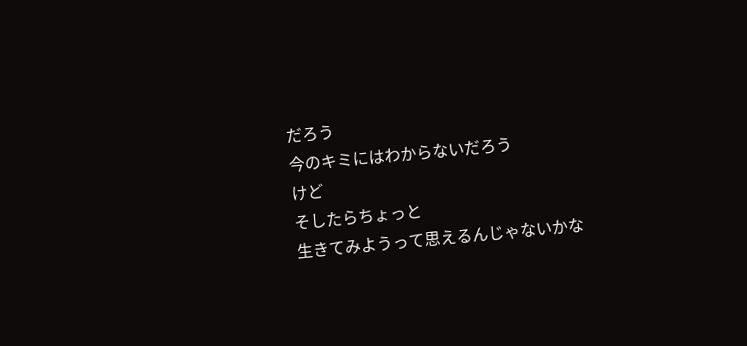だろう
今のキミにはわからないだろう
けど
そしたらちょっと
生きてみようって思えるんじゃないかな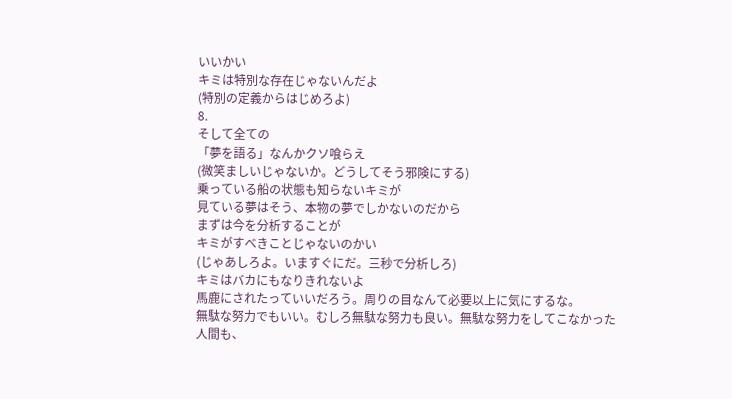いいかい
キミは特別な存在じゃないんだよ
(特別の定義からはじめろよ)
8.
そして全ての
「夢を語る」なんかクソ喰らえ
(微笑ましいじゃないか。どうしてそう邪険にする)
乗っている船の状態も知らないキミが
見ている夢はそう、本物の夢でしかないのだから
まずは今を分析することが
キミがすべきことじゃないのかい
(じゃあしろよ。いますぐにだ。三秒で分析しろ)
キミはバカにもなりきれないよ
馬鹿にされたっていいだろう。周りの目なんて必要以上に気にするな。
無駄な努力でもいい。むしろ無駄な努力も良い。無駄な努力をしてこなかった人間も、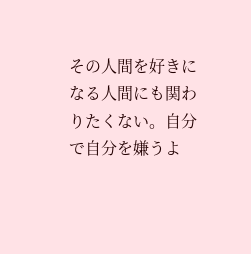その人間を好きになる人間にも関わりたくない。自分で自分を嫌うよ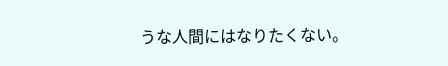うな人間にはなりたくない。